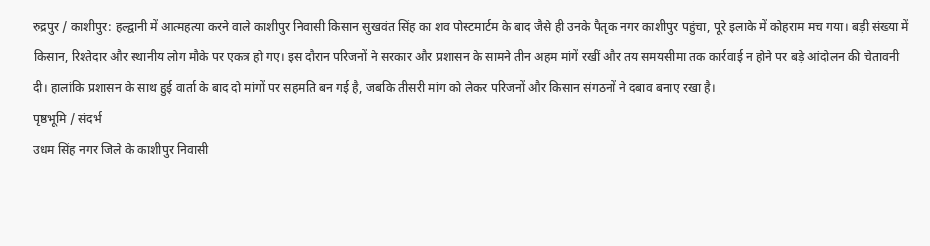रुद्रपुर / काशीपुर: हल्द्वानी में आत्महत्या करने वाले काशीपुर निवासी किसान सुखवंत सिंह का शव पोस्टमार्टम के बाद जैसे ही उनके पैतृक नगर काशीपुर पहुंचा, पूरे इलाके में कोहराम मच गया। बड़ी संख्या में किसान, रिश्तेदार और स्थानीय लोग मौके पर एकत्र हो गए। इस दौरान परिजनों ने सरकार और प्रशासन के सामने तीन अहम मांगें रखीं और तय समयसीमा तक कार्रवाई न होने पर बड़े आंदोलन की चेतावनी दी। हालांकि प्रशासन के साथ हुई वार्ता के बाद दो मांगों पर सहमति बन गई है, जबकि तीसरी मांग को लेकर परिजनों और किसान संगठनों ने दबाव बनाए रखा है।
पृष्ठभूमि / संदर्भ
उधम सिंह नगर जिले के काशीपुर निवासी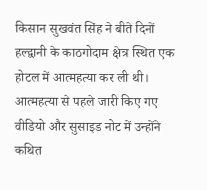किसान सुखवंत सिंह ने बीते दिनों हल्द्वानी के काठगोदाम क्षेत्र स्थित एक होटल में आत्महत्या कर ली थी। आत्महत्या से पहले जारी किए गए वीडियो और सुसाइड नोट में उन्होंने कथित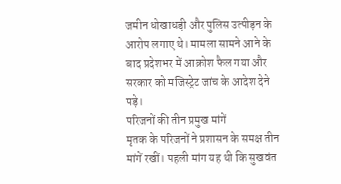जमीन धोखाधड़ी और पुलिस उत्पीड़न के आरोप लगाए थे। मामला सामने आने के बाद प्रदेशभर में आक्रोश फैल गया और सरकार को मजिस्ट्रेट जांच के आदेश देने पड़े।
परिजनों की तीन प्रमुख मांगें
मृतक के परिजनों ने प्रशासन के समक्ष तीन मांगें रखीं। पहली मांग यह थी कि सुखवंत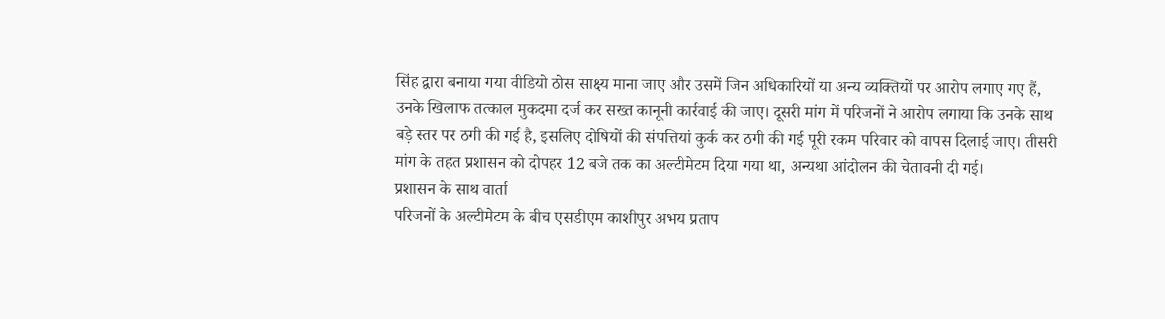सिंह द्वारा बनाया गया वीडियो ठोस साक्ष्य माना जाए और उसमें जिन अधिकारियों या अन्य व्यक्तियों पर आरोप लगाए गए हैं, उनके खिलाफ तत्काल मुकदमा दर्ज कर सख्त कानूनी कार्रवाई की जाए। दूसरी मांग में परिजनों ने आरोप लगाया कि उनके साथ बड़े स्तर पर ठगी की गई है, इसलिए दोषियों की संपत्तियां कुर्क कर ठगी की गई पूरी रकम परिवार को वापस दिलाई जाए। तीसरी मांग के तहत प्रशासन को दोपहर 12 बजे तक का अल्टीमेटम दिया गया था, अन्यथा आंदोलन की चेतावनी दी गई।
प्रशासन के साथ वार्ता
परिजनों के अल्टीमेटम के बीच एसडीएम काशीपुर अभय प्रताप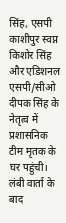सिंह, एसपी काशीपुर स्वप्न किशोर सिंह और एडिशनल एसपी/सीओ दीपक सिंह के नेतृत्व में प्रशासनिक टीम मृतक के घर पहुंची। लंबी वार्ता के बाद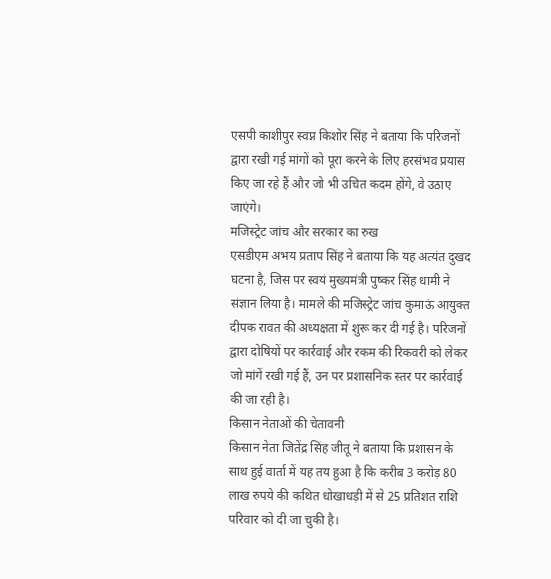एसपी काशीपुर स्वप्न किशोर सिंह ने बताया कि परिजनों द्वारा रखी गई मांगों को पूरा करने के लिए हरसंभव प्रयास किए जा रहे हैं और जो भी उचित कदम होंगे, वे उठाए जाएंगे।
मजिस्ट्रेट जांच और सरकार का रुख
एसडीएम अभय प्रताप सिंह ने बताया कि यह अत्यंत दुखद घटना है, जिस पर स्वयं मुख्यमंत्री पुष्कर सिंह धामी ने संज्ञान लिया है। मामले की मजिस्ट्रेट जांच कुमाऊं आयुक्त दीपक रावत की अध्यक्षता में शुरू कर दी गई है। परिजनों द्वारा दोषियों पर कार्रवाई और रकम की रिकवरी को लेकर जो मांगें रखी गई हैं, उन पर प्रशासनिक स्तर पर कार्रवाई की जा रही है।
किसान नेताओं की चेतावनी
किसान नेता जितेंद्र सिंह जीतू ने बताया कि प्रशासन के साथ हुई वार्ता में यह तय हुआ है कि करीब 3 करोड़ 80 लाख रुपये की कथित धोखाधड़ी में से 25 प्रतिशत राशि परिवार को दी जा चुकी है।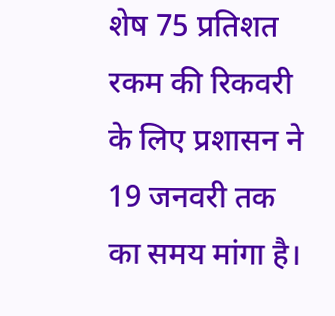शेष 75 प्रतिशत रकम की रिकवरी के लिए प्रशासन ने 19 जनवरी तक का समय मांगा है।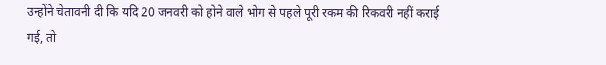उन्होंने चेतावनी दी कि यदि 20 जनवरी को होने वाले भोग से पहले पूरी रकम की रिकवरी नहीं कराई गई, तो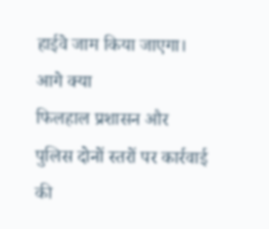हाईवे जाम किया जाएगा।
आगे क्या
फिलहाल प्रशासन और पुलिस दोनों स्तरों पर कार्रवाई की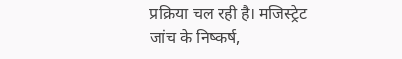प्रक्रिया चल रही है। मजिस्ट्रेट जांच के निष्कर्ष,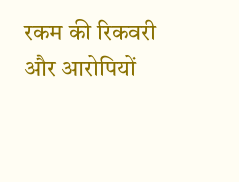रकम की रिकवरी और आरोपियों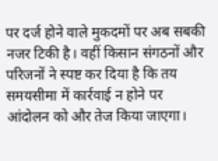पर दर्ज होने वाले मुकदमों पर अब सबकी नजर टिकी है। वहीं किसान संगठनों और परिजनों ने स्पष्ट कर दिया है कि तय समयसीमा में कार्रवाई न होने पर आंदोलन को और तेज किया जाएगा।